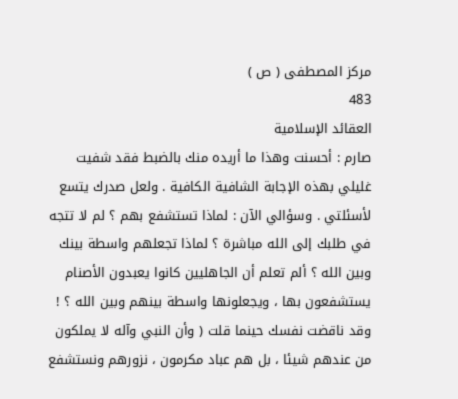مركز المصطفى ( ص )
483
العقائد الإسلامية
صارم : أحسنت وهذا ما أريده منك بالضبط فقد شفيت غليلي بهذه الإجابة الشافية الكافية . ولعل صدرك يتسع لأسئلتي . وسؤالي الآن : لماذا تستشفع بهم ؟ لم لا تتجه في طلبك إلى الله مباشرة ؟ لماذا تجعلهم واسطة بينك وبين الله ؟ ألم تعلم أن الجاهليين كانوا يعبدون الأصنام يستشفعون بها ، ويجعلونها واسطة بينهم وبين الله ؟ ! وقد ناقضت نفسك حينما قلت ( وأن النبي وآله لا يملكون من عندهم شيئا ، بل هم عباد مكرمون ، نزورهم ونستشفع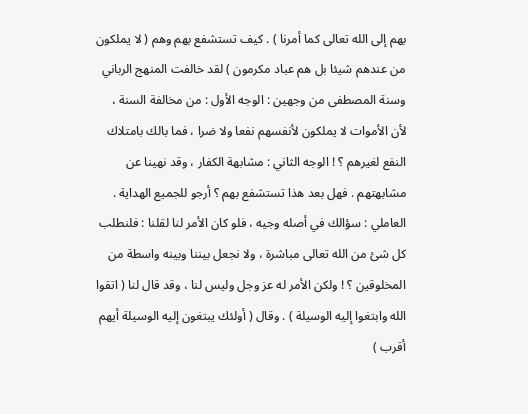بهم إلى الله تعالى كما أمرنا ) . كيف تستشفع بهم وهم ( لا يملكون من عندهم شيئا بل هم عباد مكرمون ) لقد خالفت المنهج الرباني وسنة المصطفى من وجهين : الوجه الأول : من مخالفة السنة ، لأن الأموات لا يملكون لأنفسهم نفعا ولا ضرا ، فما بالك بامتلاك النفع لغيرهم ؟ ! الوجه الثاني : مشابهة الكفار ، وقد نهينا عن مشابهتهم . فهل بعد هذا تستشفع بهم ؟ أرجو للجميع الهداية . العاملي : سؤالك في أصله وجيه ، فلو كان الأمر لنا لقلنا : فلنطلب كل شئ من الله تعالى مباشرة ، ولا نجعل بيننا وبينه واسطة من المخلوقين ؟ ! ولكن الأمر له عز وجل وليس لنا ، وقد قال لنا ( اتقوا الله وابتغوا إليه الوسيلة ) . وقال ( أولئك يبتغون إليه الوسيلة أيهم أقرب )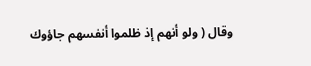وقال ( ولو أنهم إذ ظلموا أنفسهم جاؤوك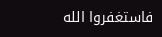فاستغفروا الله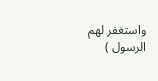واستغفر لهم الرسول )